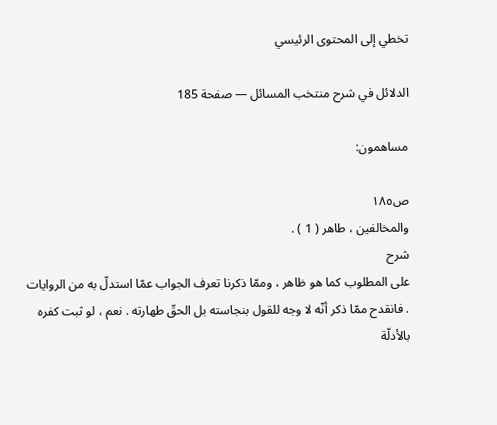تخطي إلى المحتوى الرئيسي

الدلائل في شرح منتخب المسائل — صفحة 185

مساهمون:

ص١٨٥
والمخالفين ، طاهر ( 1 ) .
شرح
على المطلوب كما هو ظاهر ، وممّا ذكرنا تعرف الجواب عمّا استدلّ به من الروايات . فانقدح ممّا ذكر أنّه لا وجه للقول بنجاسته بل الحقّ طهارته . نعم ، لو ثبت كفره بالأدلّة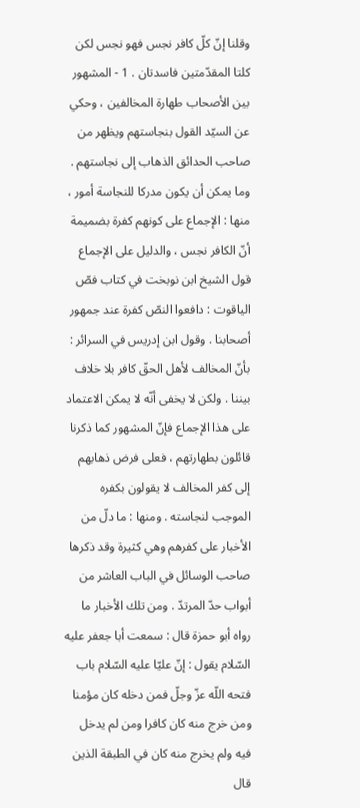وقلنا إنّ كلّ كافر نجس فهو نجس لكن كلتا المقدّمتين فاسدتان . 1 - المشهور بين الأصحاب طهارة المخالفين ، وحكي عن السيّد القول بنجاستهم ويظهر من صاحب الحدائق الذهاب إلى نجاستهم . وما يمكن أن يكون مدركا للنجاسة أمور ، منها : الإجماع على كونهم كفرة بضميمة أنّ الكافر نجس ، والدليل على الإجماع قول الشيخ ابن نوبخت في كتاب فصّ الياقوت : دافعوا النصّ كفرة عند جمهور أصحابنا . وقول ابن إدريس في السرائر : بأنّ المخالف لأهل الحقّ كافر بلا خلاف بيننا . ولكن لا يخفى أنّه لا يمكن الاعتماد على هذا الإجماع فإنّ المشهور كما ذكرنا قائلون بطهارتهم ، فعلى فرض ذهابهم إلى كفر المخالف لا يقولون بكفره الموجب لنجاسته . ومنها : ما دلّ من الأخبار على كفرهم وهي كثيرة وقد ذكرها صاحب الوسائل في الباب العاشر من أبواب حدّ المرتدّ . ومن تلك الأخبار ما رواه أبو حمزة قال : سمعت أبا جعفر عليه السّلام يقول : إنّ عليّا عليه السّلام باب فتحه اللّه عزّ وجلّ فمن دخله كان مؤمنا ومن خرج منه كان كافرا ومن لم يدخل فيه ولم يخرج منه كان في الطبقة الذين قال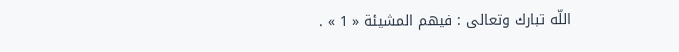اللّه تبارك وتعالى : فيهم المشيئة « 1 » .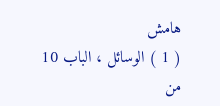هامش
( 1 ) الوسائل ، الباب 10 من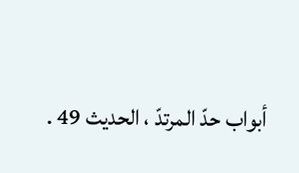أبواب حدّ المرتدّ ، الحديث 49 .